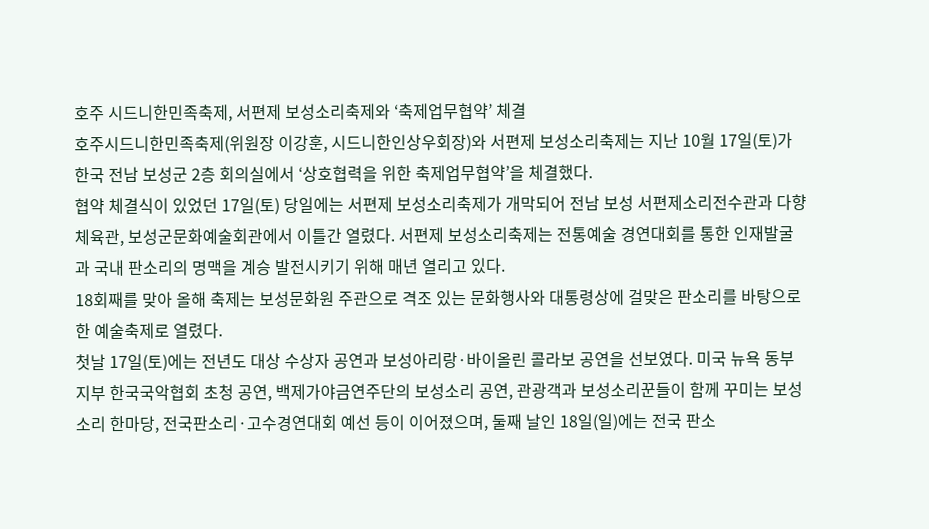호주 시드니한민족축제, 서편제 보성소리축제와 ‘축제업무협약’ 체결
호주시드니한민족축제(위원장 이강훈, 시드니한인상우회장)와 서편제 보성소리축제는 지난 10월 17일(토)가 한국 전남 보성군 2층 회의실에서 ‘상호협력을 위한 축제업무협약’을 체결했다.
협약 체결식이 있었던 17일(토) 당일에는 서편제 보성소리축제가 개막되어 전남 보성 서편제소리전수관과 다향체육관, 보성군문화예술회관에서 이틀간 열렸다. 서편제 보성소리축제는 전통예술 경연대회를 통한 인재발굴과 국내 판소리의 명맥을 계승 발전시키기 위해 매년 열리고 있다.
18회째를 맞아 올해 축제는 보성문화원 주관으로 격조 있는 문화행사와 대통령상에 걸맞은 판소리를 바탕으로 한 예술축제로 열렸다.
첫날 17일(토)에는 전년도 대상 수상자 공연과 보성아리랑·바이올린 콜라보 공연을 선보였다. 미국 뉴욕 동부지부 한국국악협회 초청 공연, 백제가야금연주단의 보성소리 공연, 관광객과 보성소리꾼들이 함께 꾸미는 보성소리 한마당, 전국판소리·고수경연대회 예선 등이 이어졌으며, 둘째 날인 18일(일)에는 전국 판소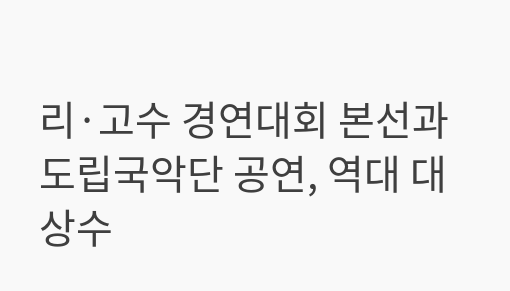리·고수 경연대회 본선과 도립국악단 공연, 역대 대상수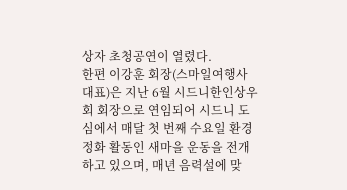상자 초청공연이 열렸다.
한편 이강훈 회장(스마일여행사 대표)은 지난 6월 시드니한인상우회 회장으로 연임되어 시드니 도심에서 매달 첫 번째 수요일 환경정화 활동인 새마을 운동을 전개하고 있으며, 매년 음력설에 맞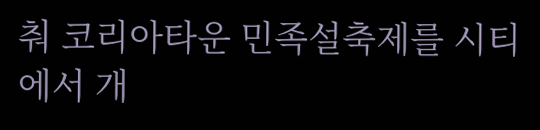춰 코리아타운 민족설축제를 시티에서 개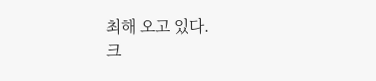최해 오고 있다.
크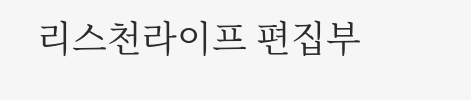리스천라이프 편집부